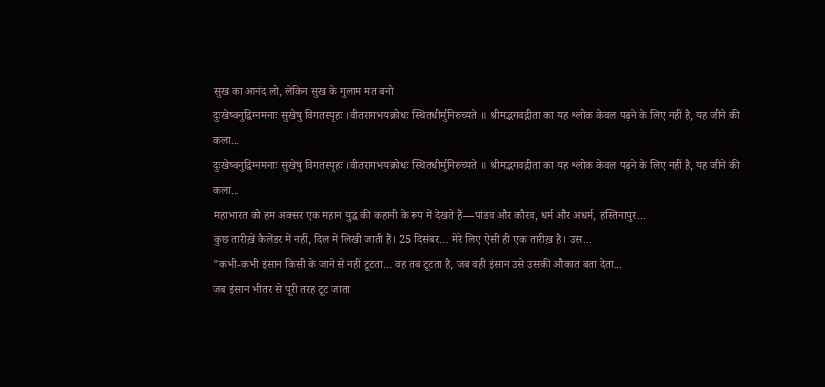सुख का आनंद लो, लेकिन सुख के गुलाम मत बनो
दुःखेष्वनुद्विग्नमनाः सुखेषु विगतस्पृहः ।वीतरागभयक्रोधः स्थितधीर्मुनिरुच्यते ॥ श्रीमद्भगवद्गीता का यह श्लोक केवल पढ़ने के लिए नहीं है, यह जीने की कला...
दुःखेष्वनुद्विग्नमनाः सुखेषु विगतस्पृहः ।वीतरागभयक्रोधः स्थितधीर्मुनिरुच्यते ॥ श्रीमद्भगवद्गीता का यह श्लोक केवल पढ़ने के लिए नहीं है, यह जीने की कला...
महाभारत को हम अक्सर एक महान युद्ध की कहानी के रूप में देखते हैं—पांडव और कौरव, धर्म और अधर्म, हस्तिनापुर...
कुछ तारीख़ें कैलेंडर में नहीं, दिल में लिखी जाती हैं। 25 दिसंबर… मेरे लिए ऐसी ही एक तारीख़ है। उस...
"कभी-कभी इंसान किसी के जाने से नहीं टूटता… वह तब टूटता है, जब वही इंसान उसे उसकी औकात बता देता...
जब इंसान भीतर से पूरी तरह टूट जाता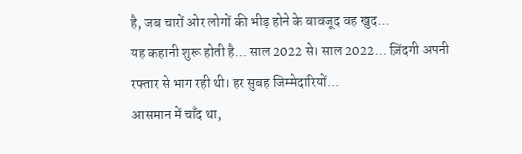है, जब चारों ओर लोगों की भीड़ होने के बावजूद वह खुद...
यह कहानी शुरू होती है... साल 2022 से। साल 2022... ज़िंदगी अपनी रफ्तार से भाग रही थी। हर सुबह जिम्मेदारियों...
आसमान में चाँद था,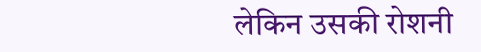लेकिन उसकी रोशनी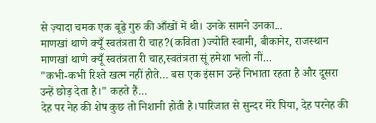से ज़्यादा चमक एक बूढ़े गुरु की आँखों में थी। उनके सामने उनका...
माणखां थाणे क्यूँ स्वतंत्रता री चाह?(कविता )ज्योति स्वामी, बीकानेर, राजस्थान माणखां थाणे क्यूँ स्वतंत्रता री चाह,स्वतंत्रता सूं हमेशा भलो नीं...
"कभी-कभी रिश्ते खत्म नहीं होते… बस एक इंसान उन्हें निभाता रहता है और दूसरा उन्हें छोड़ देता है।" कहते हैं...
देह पर नेह की शेष कुछ तो निशानी होती है।पारिजात से सुन्दर मेरे पिया, देह परनेह की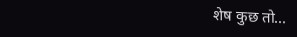शेष कुछ तो...